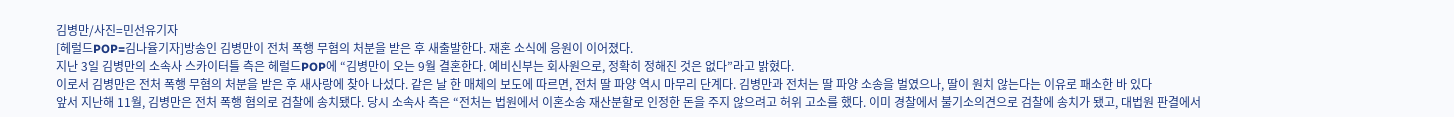김병만/사진=민선유기자
[헤럴드POP=김나율기자]방송인 김병만이 전처 폭행 무혐의 처분을 받은 후 새출발한다. 재혼 소식에 응원이 이어졌다.
지난 3일 김병만의 소속사 스카이터틀 측은 헤럴드POP에 “김병만이 오는 9월 결혼한다. 예비신부는 회사원으로, 정확히 정해진 것은 없다”라고 밝혔다.
이로서 김병만은 전처 폭행 무혐의 처분을 받은 후 새사랑에 찾아 나섰다. 같은 날 한 매체의 보도에 따르면, 전처 딸 파양 역시 마무리 단계다. 김병만과 전처는 딸 파양 소송을 벌였으나, 딸이 원치 않는다는 이유로 패소한 바 있다
앞서 지난해 11월, 김병만은 전처 폭행 혐의로 검찰에 송치됐다. 당시 소속사 측은 “전처는 법원에서 이혼소송 재산분할로 인정한 돈을 주지 않으려고 허위 고소를 했다. 이미 경찰에서 불기소의견으로 검찰에 송치가 됐고, 대법원 판결에서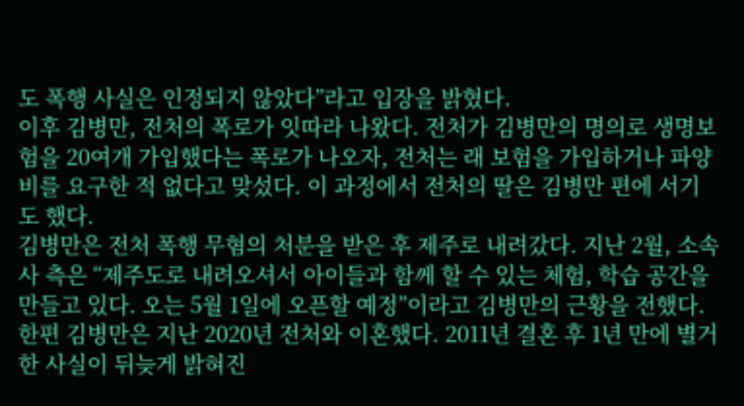도 폭행 사실은 인정되지 않았다”라고 입장을 밝혔다.
이후 김병만, 전처의 폭로가 잇따라 나왔다. 전처가 김병만의 명의로 생명보험을 20여개 가입했다는 폭로가 나오자, 전처는 래 보험을 가입하거나 파양비를 요구한 적 없다고 맞섰다. 이 과정에서 전처의 딸은 김병만 편에 서기도 했다.
김병만은 전처 폭행 무혐의 처분을 받은 후 제주로 내려갔다. 지난 2월, 소속사 측은 “제주도로 내려오셔서 아이들과 함께 할 수 있는 체험, 학습 공간을 만들고 있다. 오는 5월 1일에 오픈할 예정”이라고 김병만의 근황을 전했다.
한편 김병만은 지난 2020년 전처와 이혼했다. 2011년 결혼 후 1년 만에 별거한 사실이 뒤늦게 밝혀진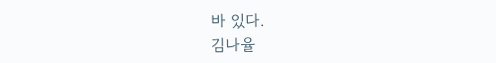바 있다.
김나율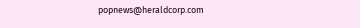popnews@heraldcorp.com